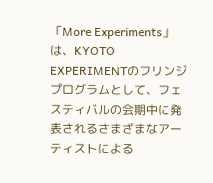「More Experiments」は、KYOTO EXPERIMENTのフリンジプログラムとして、フェスティバルの会期中に発表されるさまざまなアーティストによる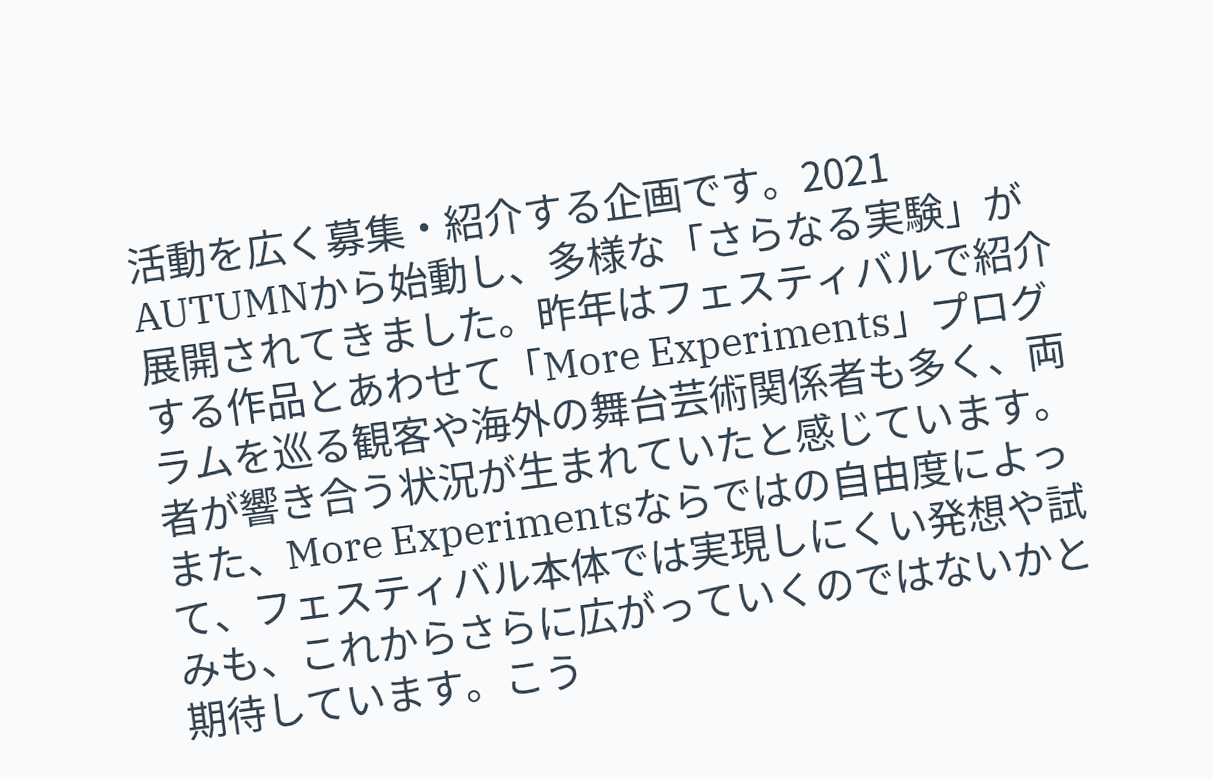活動を広く募集・紹介する企画です。2021 AUTUMNから始動し、多様な「さらなる実験」が展開されてきました。昨年はフェスティバルで紹介する作品とあわせて「More Experiments」プログラムを巡る観客や海外の舞台芸術関係者も多く、両者が響き合う状況が生まれていたと感じています。また、More Experimentsならではの自由度によって、フェスティバル本体では実現しにくい発想や試みも、これからさらに広がっていくのではないかと期待しています。こう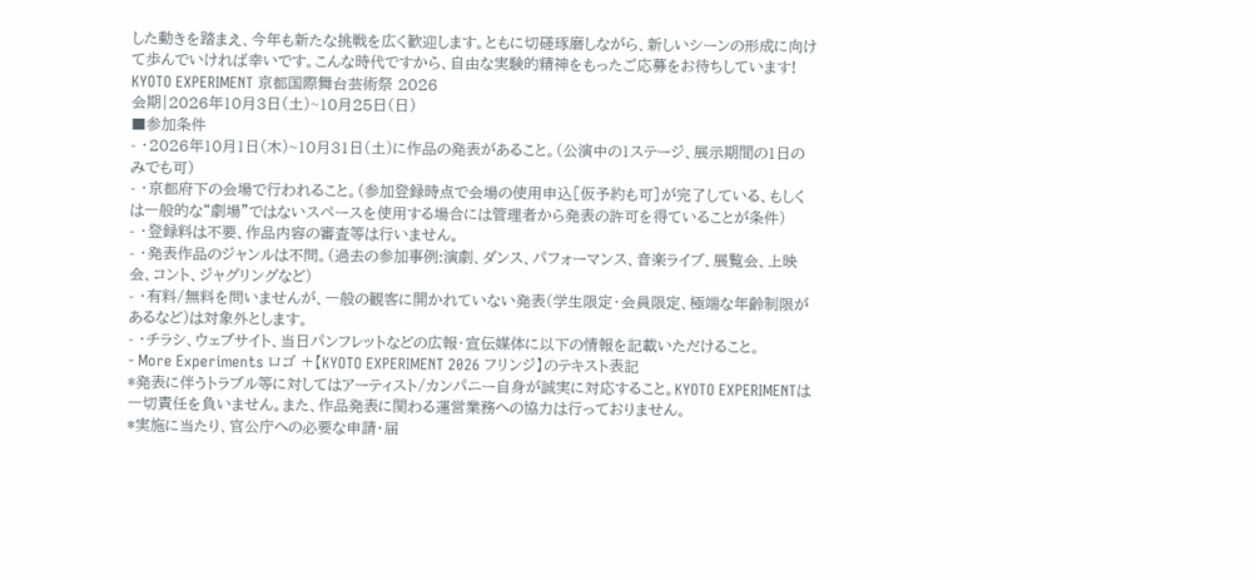した動きを踏まえ、今年も新たな挑戦を広く歓迎します。ともに切磋琢磨しながら、新しいシーンの形成に向けて歩んでいければ幸いです。こんな時代ですから、自由な実験的精神をもったご応募をお待ちしています!
KYOTO EXPERIMENT 京都国際舞台芸術祭 2026
会期|2026年10月3日(土)~10月25日(日)
■参加条件
- ・2026年10月1日(木)~10月31日(土)に作品の発表があること。(公演中の1ステージ、展示期間の1日のみでも可)
- ・京都府下の会場で行われること。(参加登録時点で会場の使用申込[仮予約も可]が完了している、もしくは一般的な“劇場”ではないスペースを使用する場合には管理者から発表の許可を得ていることが条件)
- ・登録料は不要、作品内容の審査等は行いません。
- ・発表作品のジャンルは不問。(過去の参加事例:演劇、ダンス、パフォーマンス、音楽ライブ、展覧会、上映会、コント、ジャグリングなど)
- ・有料/無料を問いませんが、一般の観客に開かれていない発表(学生限定・会員限定、極端な年齢制限があるなど)は対象外とします。
- ・チラシ、ウェブサイト、当日パンフレットなどの広報・宣伝媒体に以下の情報を記載いただけること。
- More Experiments ロゴ +【KYOTO EXPERIMENT 2026 フリンジ】のテキスト表記
*発表に伴うトラブル等に対してはアーティスト/カンパニー自身が誠実に対応すること。KYOTO EXPERIMENTは一切責任を負いません。また、作品発表に関わる運営業務への協力は行っておりません。
*実施に当たり、官公庁への必要な申請・届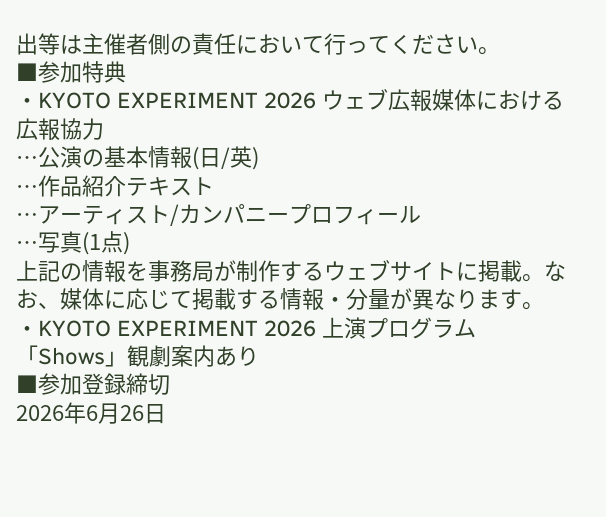出等は主催者側の責任において行ってください。
■参加特典
・KYOTO EXPERIMENT 2026 ウェブ広報媒体における広報協力
…公演の基本情報(日/英)
…作品紹介テキスト
…アーティスト/カンパニープロフィール
…写真(1点)
上記の情報を事務局が制作するウェブサイトに掲載。なお、媒体に応じて掲載する情報・分量が異なります。
・KYOTO EXPERIMENT 2026 上演プログラム「Shows」観劇案内あり
■参加登録締切
2026年6月26日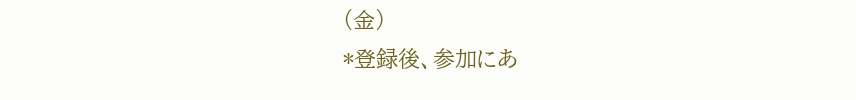(金)
*登録後、参加にあ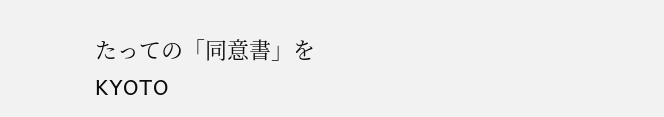たっての「同意書」をKYOTO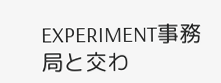EXPERIMENT事務局と交わ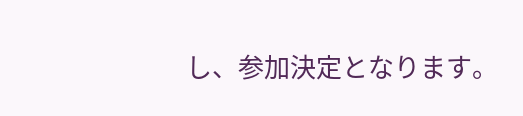し、参加決定となります。